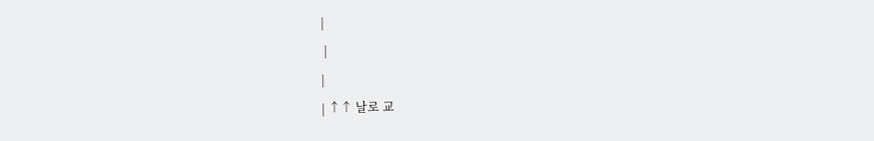|
 |
|
| ↑↑ 날로 교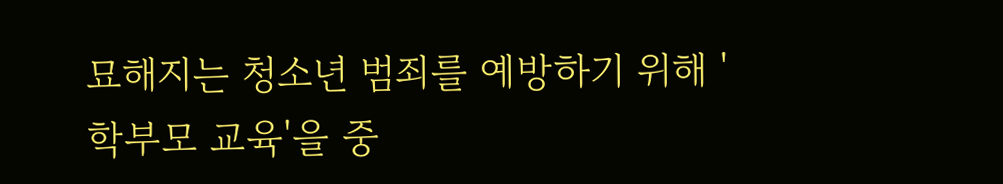묘해지는 청소년 범죄를 예방하기 위해 '학부모 교육'을 중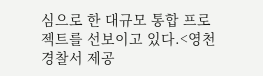심으로 한 대규모 통합 프로젝트를 선보이고 있다.<영천경찰서 제공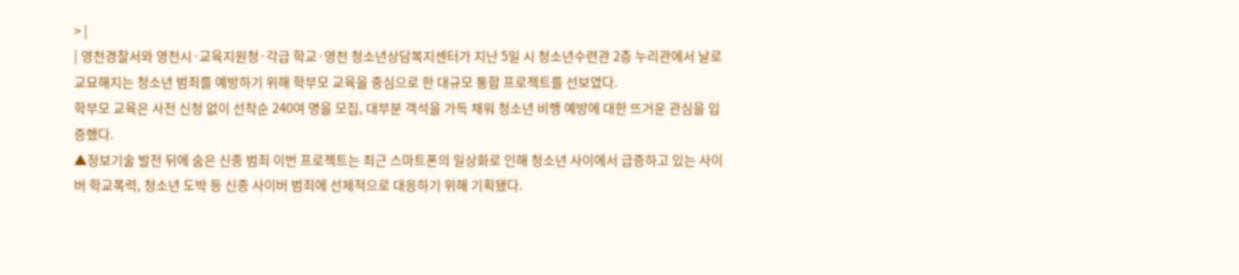> |
| 영천경찰서와 영천시·교육지원청·각급 학교·영천 청소년상담복지센터가 지난 5일 시 청소년수련관 2층 누리관에서 날로 교묘해지는 청소년 범죄를 예방하기 위해 학부모 교육을 중심으로 한 대규모 통합 프로젝트를 선보였다.
학부모 교육은 사전 신청 없이 선착순 240여 명을 모집, 대부분 객석을 가득 채워 청소년 비행 예방에 대한 뜨거운 관심을 입증했다.
▲정보기술 발전 뒤에 숨은 신종 범죄 이번 프로젝트는 최근 스마트폰의 일상화로 인해 청소년 사이에서 급증하고 있는 사이버 학교폭력, 청소년 도박 등 신종 사이버 범죄에 선제적으로 대응하기 위해 기획됐다.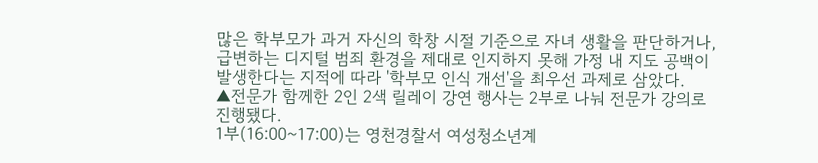많은 학부모가 과거 자신의 학창 시절 기준으로 자녀 생활을 판단하거나, 급변하는 디지털 범죄 환경을 제대로 인지하지 못해 가정 내 지도 공백이 발생한다는 지적에 따라 '학부모 인식 개선'을 최우선 과제로 삼았다.
▲전문가 함께한 2인 2색 릴레이 강연 행사는 2부로 나눠 전문가 강의로 진행됐다.
1부(16:00~17:00)는 영천경찰서 여성청소년계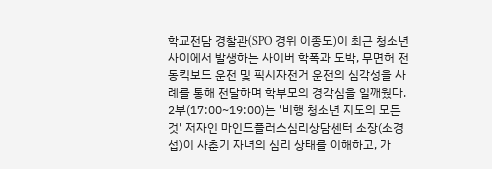학교전담 경찰관(SPO 경위 이종도)이 최근 청소년 사이에서 발생하는 사이버 학폭과 도박, 무면허 전동킥보드 운전 및 픽시자전거 운전의 심각성을 사례를 통해 전달하며 학부모의 경각심을 일깨웠다.
2부(17:00~19:00)는 '비행 청소년 지도의 모든 것' 저자인 마인드플러스심리상담센터 소장(소경섭)이 사춘기 자녀의 심리 상태를 이해하고, 가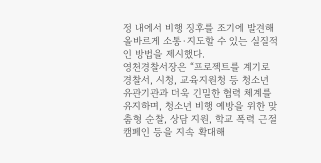정 내에서 비행 징후를 조기에 발견해 올바르게 소통·지도할 수 있는 실질적인 방법을 제시했다.
영천경찰서장은 “프로젝트를 계기로 경찰서, 시청, 교육지원청 등 청소년 유관기관과 더욱 긴밀한 협력 체계를 유지하며, 청소년 비행 예방을 위한 맞춤형 순찰, 상담 지원, 학교 폭력 근절 캠페인 등을 지속 확대해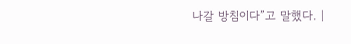나갈 방침이다”고 말했다. |